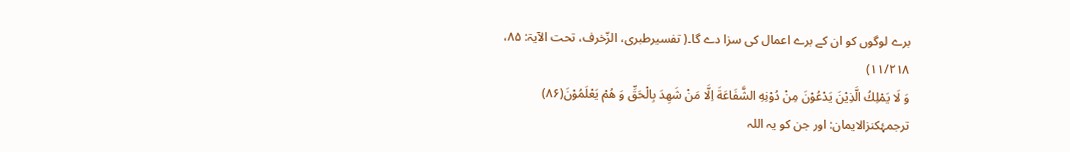برے لوگوں کو ان کے برے اعمال کی سزا دے گا۔( تفسیرطبری، الزّخرف، تحت الآیۃ: ۸۵، ۱۱/۲۱۸)
وَ لَا یَمْلِكُ الَّذِیْنَ یَدْعُوْنَ مِنْ دُوْنِهِ الشَّفَاعَةَ اِلَّا مَنْ شَهِدَ بِالْحَقِّ وَ هُمْ یَعْلَمُوْنَ(۸۶)
ترجمۂکنزالایمان: اور جن کو یہ اللہ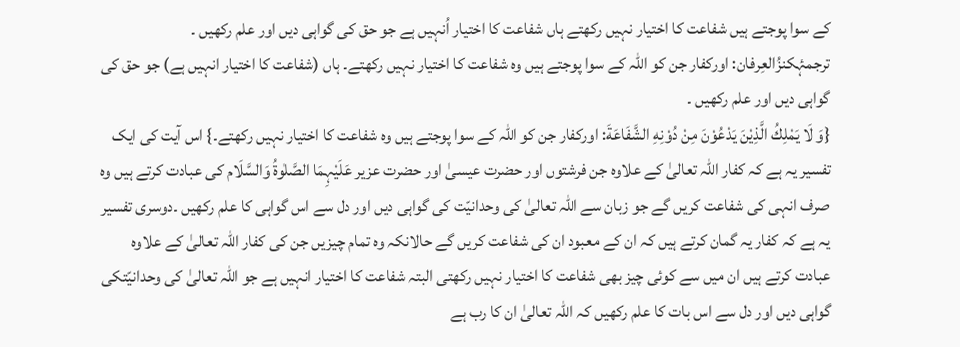کے سوا پوجتے ہیں شفاعت کا اختیار نہیں رکھتے ہاں شفاعت کا اختیار اُنہیں ہے جو حق کی گواہی دیں اور علم رکھیں ۔
ترجمۂکنزُالعِرفان: اورکفار جن کو اللہ کے سوا پوجتے ہیں وہ شفاعت کا اختیار نہیں رکھتے۔ ہاں (شفاعت کا اختیار انہیں ہے) جو حق کی گواہی دیں اور علم رکھیں ۔
{وَ لَا یَمْلِكُ الَّذِیْنَ یَدْعُوْنَ مِنْ دُوْنِهِ الشَّفَاعَةَ: اورکفار جن کو اللہ کے سوا پوجتے ہیں وہ شفاعت کا اختیار نہیں رکھتے۔} اس آیت کی ایک تفسیر یہ ہے کہ کفار اللہ تعالیٰ کے علاوہ جن فرشتوں اور حضرت عیسیٰ اور حضرت عزیر عَلَیْہِمَا الصَّلٰوۃُ وَالسَّلَام کی عبادت کرتے ہیں وہ صرف انہی کی شفاعت کریں گے جو زبان سے اللہ تعالیٰ کی وحدانیّت کی گواہی دیں اور دل سے اس گواہی کا علم رکھیں ۔دوسری تفسیر یہ ہے کہ کفار یہ گمان کرتے ہیں کہ ان کے معبود ان کی شفاعت کریں گے حالانکہ وہ تمام چیزیں جن کی کفار اللہ تعالیٰ کے علاوہ عبادت کرتے ہیں ان میں سے کوئی چیز بھی شفاعت کا اختیار نہیں رکھتی البتہ شفاعت کا اختیار انہیں ہے جو اللہ تعالیٰ کی وحدانیّتکی گواہی دیں اور دل سے اس بات کا علم رکھیں کہ اللہ تعالیٰ ان کا رب ہے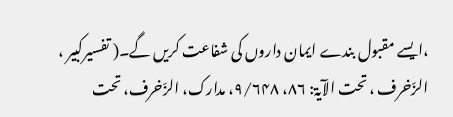،ایسے مقبول بندے ایمان داروں کی شفاعت کریں گے۔( تفسیرکبیر ، الزّخرف ، تحت الآیۃ: ۸۶، ۹/۶۴۸، مدارک، الزّخرف، تحت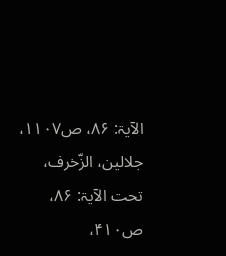الآیۃ: ۸۶، ص۱۱۰۷، جلالین، الزّخرف، تحت الآیۃ: ۸۶، ص۴۱۰،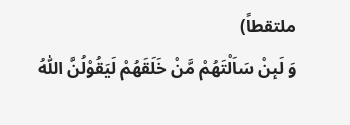ملتقطاً)
وَ لَىٕنْ سَاَلْتَهُمْ مَّنْ خَلَقَهُمْ لَیَقُوْلُنَّ اللّٰهُ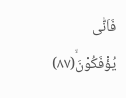فَاَنّٰى یُؤْفَكُوْنَۙ(۸۷)